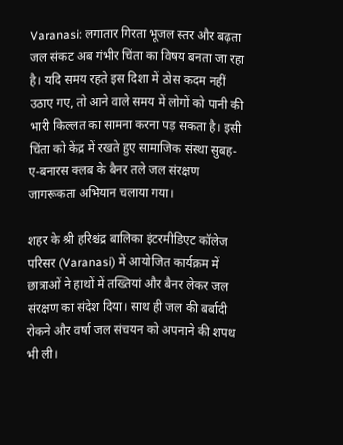Varanasi: लगातार गिरता भूजल स्तर और बढ़ता जल संकट अब गंभीर चिंता का विषय बनता जा रहा है। यदि समय रहते इस दिशा में ठोस कदम नहीं उठाए गए, तो आने वाले समय में लोगों को पानी की भारी किल्लत का सामना करना पड़ सकता है। इसी चिंता को केंद्र में रखते हुए सामाजिक संस्था सुबह-ए-बनारस क्लब के बैनर तले जल संरक्षण जागरूकता अभियान चलाया गया।

शहर के श्री हरिश्चंद्र बालिका इंटरमीडिएट कॉलेज परिसर (Varanasi) में आयोजित कार्यक्रम में छात्राओं ने हाथों में तख्तियां और बैनर लेकर जल संरक्षण का संदेश दिया। साथ ही जल की बर्बादी रोकने और वर्षा जल संचयन को अपनाने की शपथ भी ली।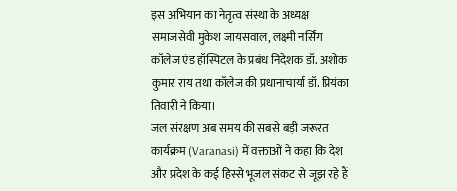इस अभियान का नेतृत्व संस्था के अध्यक्ष समाजसेवी मुकेश जायसवाल, लक्ष्मी नर्सिंग कॉलेज एंड हॉस्पिटल के प्रबंध निदेशक डॉ. अशोक कुमार राय तथा कॉलेज की प्रधानाचार्या डॉ. प्रियंका तिवारी ने किया।
जल संरक्षण अब समय की सबसे बड़ी जरूरत
कार्यक्रम (Varanasi) में वक्ताओं ने कहा कि देश और प्रदेश के कई हिस्से भूजल संकट से जूझ रहे हैं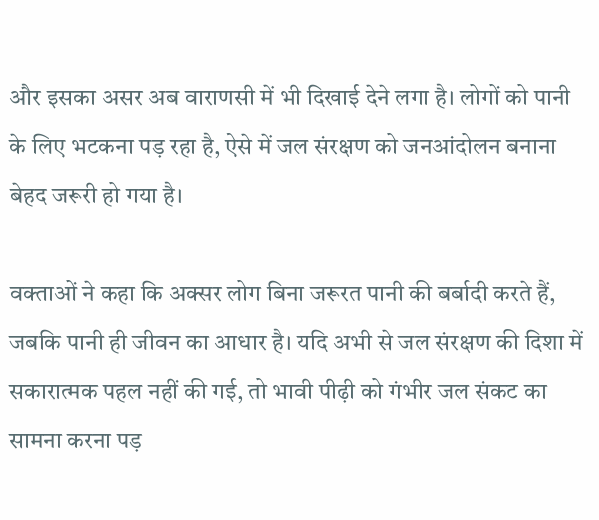और इसका असर अब वाराणसी में भी दिखाई देने लगा है। लोगों को पानी के लिए भटकना पड़ रहा है, ऐसे में जल संरक्षण को जनआंदोलन बनाना बेहद जरूरी हो गया है।

वक्ताओं ने कहा कि अक्सर लोग बिना जरूरत पानी की बर्बादी करते हैं, जबकि पानी ही जीवन का आधार है। यदि अभी से जल संरक्षण की दिशा में सकारात्मक पहल नहीं की गई, तो भावी पीढ़ी को गंभीर जल संकट का सामना करना पड़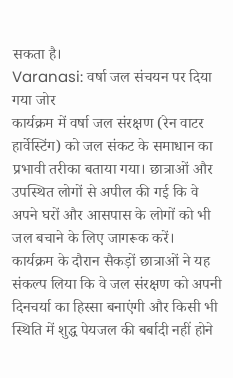सकता है।
Varanasi: वर्षा जल संचयन पर दिया गया जोर
कार्यक्रम में वर्षा जल संरक्षण (रेन वाटर हार्वेस्टिंग) को जल संकट के समाधान का प्रभावी तरीका बताया गया। छात्राओं और उपस्थित लोगों से अपील की गई कि वे अपने घरों और आसपास के लोगों को भी जल बचाने के लिए जागरूक करें।
कार्यक्रम के दौरान सैकड़ों छात्राओं ने यह संकल्प लिया कि वे जल संरक्षण को अपनी दिनचर्या का हिस्सा बनाएंगी और किसी भी स्थिति में शुद्ध पेयजल की बर्बादी नहीं होने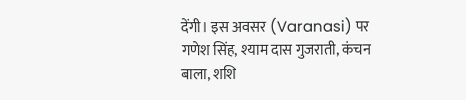देंगी। इस अवसर (Varanasi) पर गणेश सिंह, श्याम दास गुजराती, कंचन बाला, शशि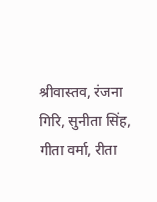श्रीवास्तव, रंजना गिरि, सुनीता सिंह, गीता वर्मा, रीता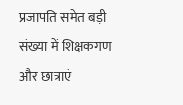प्रजापति समेत बड़ी संख्या में शिक्षकगण और छात्राएं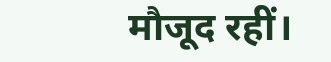मौजूद रहीं।